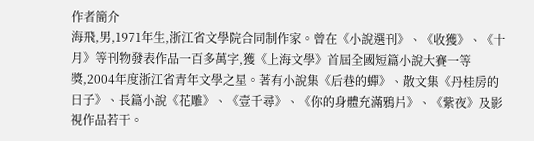作者簡介
海飛,男,1971年生,浙江省文學院合同制作家。曾在《小說選刊》、《收獲》、《十月》等刊物發表作品一百多萬字,獲《上海文學》首屆全國短篇小說大賽一等獎,2004年度浙江省青年文學之星。著有小說集《后巷的蟬》、散文集《丹桂房的日子》、長篇小說《花雕》、《壹千尋》、《你的身體充滿鴉片》、《紫夜》及影視作品若干。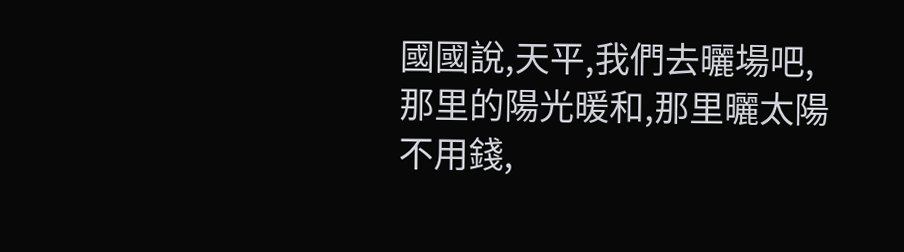國國說,天平,我們去曬場吧,那里的陽光暖和,那里曬太陽不用錢,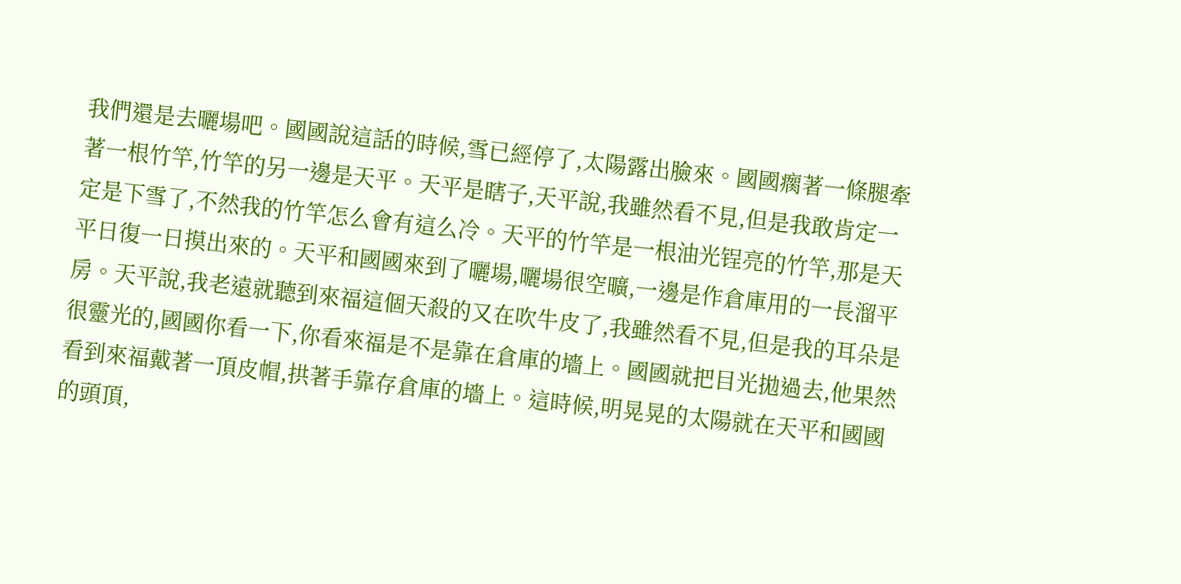我們還是去曬場吧。國國說這話的時候,雪已經停了,太陽露出臉來。國國瘸著一條腿牽著一根竹竿,竹竿的另一邊是天平。天平是瞎子,天平說,我雖然看不見,但是我敢肯定一定是下雪了,不然我的竹竿怎么會有這么冷。天平的竹竿是一根油光锃亮的竹竿,那是天平日復一日摸出來的。天平和國國來到了曬場,曬場很空曠,一邊是作倉庫用的一長溜平房。天平說,我老遠就聽到來福這個天殺的又在吹牛皮了,我雖然看不見,但是我的耳朵是很靈光的,國國你看一下,你看來福是不是靠在倉庫的墻上。國國就把目光拋過去,他果然看到來福戴著一頂皮帽,拱著手靠存倉庫的墻上。這時候,明晃晃的太陽就在天平和國國的頭頂,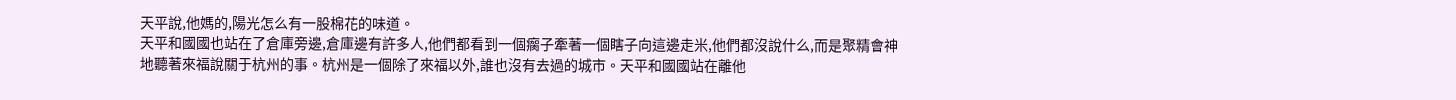天平說,他媽的,陽光怎么有一股棉花的味道。
天平和國國也站在了倉庫旁邊,倉庫邊有許多人,他們都看到一個瘸子牽著一個瞎子向這邊走米,他們都沒說什么,而是聚精會神地聽著來福說關于杭州的事。杭州是一個除了來福以外,誰也沒有去過的城市。天平和國國站在離他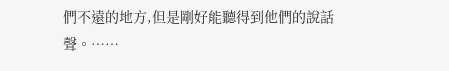們不遠的地方,但是剛好能聽得到他們的說話聲。……